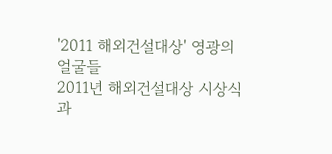'2011 해외건설대상' 영광의 얼굴들
2011년 해외건설대상 시상식과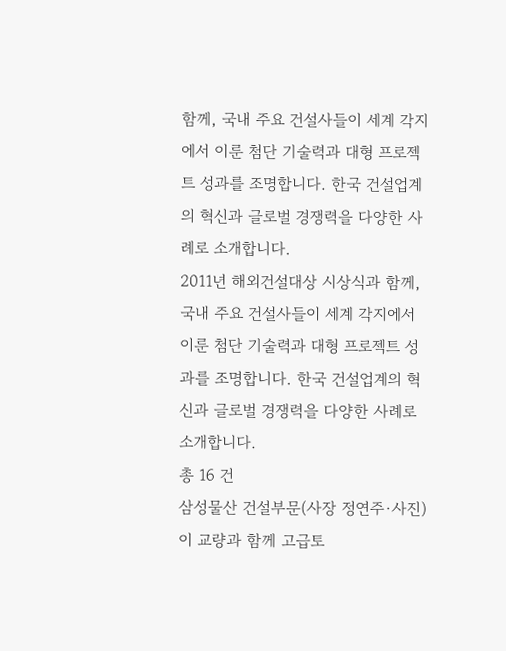함께, 국내 주요 건설사들이 세계 각지에서 이룬 첨단 기술력과 대형 프로젝트 성과를 조명합니다. 한국 건설업계의 혁신과 글로벌 경쟁력을 다양한 사례로 소개합니다.
2011년 해외건설대상 시상식과 함께, 국내 주요 건설사들이 세계 각지에서 이룬 첨단 기술력과 대형 프로젝트 성과를 조명합니다. 한국 건설업계의 혁신과 글로벌 경쟁력을 다양한 사례로 소개합니다.
총 16 건
삼성물산 건설부문(사장 정연주·사진)이 교량과 함께 고급토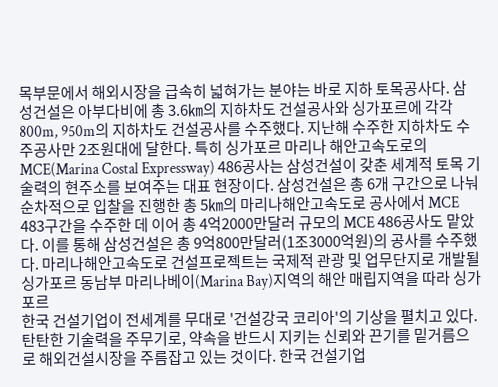목부문에서 해외시장을 급속히 넓혀가는 분야는 바로 지하 토목공사다. 삼성건설은 아부다비에 총 3.6㎞의 지하차도 건설공사와 싱가포르에 각각 800m, 950m의 지하차도 건설공사를 수주했다. 지난해 수주한 지하차도 수주공사만 2조원대에 달한다. 특히 싱가포르 마리나 해안고속도로의 MCE(Marina Costal Expressway) 486공사는 삼성건설이 갖춘 세계적 토목 기술력의 현주소를 보여주는 대표 현장이다. 삼성건설은 총 6개 구간으로 나눠 순차적으로 입찰을 진행한 총 5㎞의 마리나해안고속도로 공사에서 MCE 483구간을 수주한 데 이어 총 4억2000만달러 규모의 MCE 486공사도 맡았다. 이를 통해 삼성건설은 총 9억800만달러(1조3000억원)의 공사를 수주했다. 마리나해안고속도로 건설프로젝트는 국제적 관광 및 업무단지로 개발될 싱가포르 동남부 마리나베이(Marina Bay)지역의 해안 매립지역을 따라 싱가포르
한국 건설기업이 전세계를 무대로 '건설강국 코리아'의 기상을 펼치고 있다. 탄탄한 기술력을 주무기로, 약속을 반드시 지키는 신뢰와 끈기를 밑거름으로 해외건설시장을 주름잡고 있는 것이다. 한국 건설기업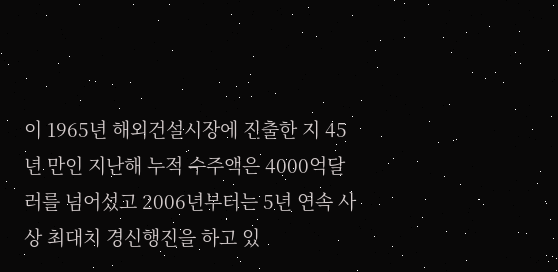이 1965년 해외건설시장에 진출한 지 45년 만인 지난해 누적 수주액은 4000억달러를 넘어섰고 2006년부터는 5년 연속 사상 최대치 경신행진을 하고 있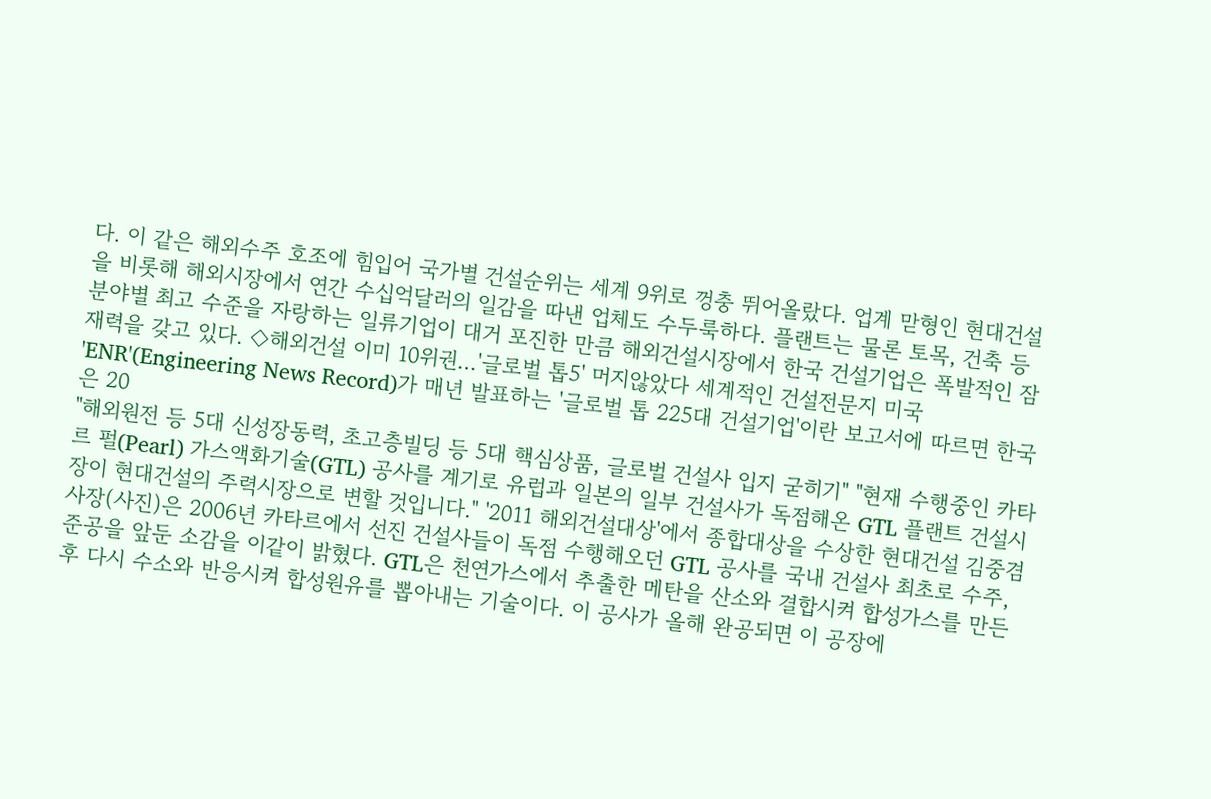다. 이 같은 해외수주 호조에 힘입어 국가별 건설순위는 세계 9위로 껑충 뛰어올랐다. 업계 맏형인 현대건설을 비롯해 해외시장에서 연간 수십억달러의 일감을 따낸 업체도 수두룩하다. 플랜트는 물론 토목, 건축 등 분야별 최고 수준을 자랑하는 일류기업이 대거 포진한 만큼 해외건설시장에서 한국 건설기업은 폭발적인 잠재력을 갖고 있다. ◇해외건설 이미 10위권…'글로벌 톱5' 머지않았다 세계적인 건설전문지 미국 'ENR'(Engineering News Record)가 매년 발표하는 '글로벌 톱 225대 건설기업'이란 보고서에 따르면 한국은 20
"해외원전 등 5대 신성장동력, 초고층빌딩 등 5대 핵심상품, 글로벌 건설사 입지 굳히기" "현재 수행중인 카타르 펄(Pearl) 가스액화기술(GTL) 공사를 계기로 유럽과 일본의 일부 건설사가 독점해온 GTL 플랜트 건설시장이 현대건설의 주력시장으로 변할 것입니다." '2011 해외건설대상'에서 종합대상을 수상한 현대건설 김중겸 사장(사진)은 2006년 카타르에서 선진 건설사들이 독점 수행해오던 GTL 공사를 국내 건설사 최초로 수주, 준공을 앞둔 소감을 이같이 밝혔다. GTL은 천연가스에서 추출한 메탄을 산소와 결합시켜 합성가스를 만든 후 다시 수소와 반응시켜 합성원유를 뽑아내는 기술이다. 이 공사가 올해 완공되면 이 공장에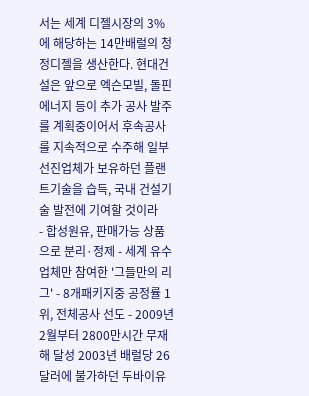서는 세계 디젤시장의 3%에 해당하는 14만배럴의 청정디젤을 생산한다. 현대건설은 앞으로 엑슨모빌, 돌핀에너지 등이 추가 공사 발주를 계획중이어서 후속공사를 지속적으로 수주해 일부 선진업체가 보유하던 플랜트기술을 습득, 국내 건설기술 발전에 기여할 것이라
- 합성원유, 판매가능 상품으로 분리·정제 - 세계 유수업체만 참여한 '그들만의 리그' - 8개패키지중 공정률 1위, 전체공사 선도 - 2009년 2월부터 2800만시간 무재해 달성 2003년 배럴당 26달러에 불가하던 두바이유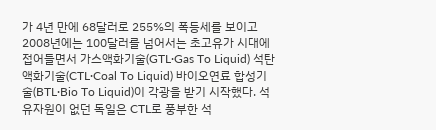가 4년 만에 68달러로 255%의 폭등세를 보이고 2008년에는 100달러를 넘어서는 초고유가 시대에 접어들면서 가스액화기술(GTL·Gas To Liquid) 석탄액화기술(CTL·Coal To Liquid) 바이오연료 합성기술(BTL·Bio To Liquid)이 각광을 받기 시작했다. 석유자원이 없던 독일은 CTL로 풍부한 석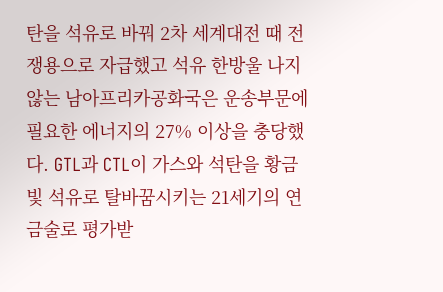탄을 석유로 바꿔 2차 세계대전 때 전쟁용으로 자급했고 석유 한방울 나지 않는 남아프리카공화국은 운송부문에 필요한 에너지의 27% 이상을 충당했다. GTL과 CTL이 가스와 석탄을 황금빛 석유로 탈바꿈시키는 21세기의 연금술로 평가받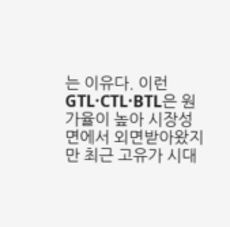는 이유다. 이런 GTL·CTL·BTL은 원가율이 높아 시장성 면에서 외면받아왔지만 최근 고유가 시대